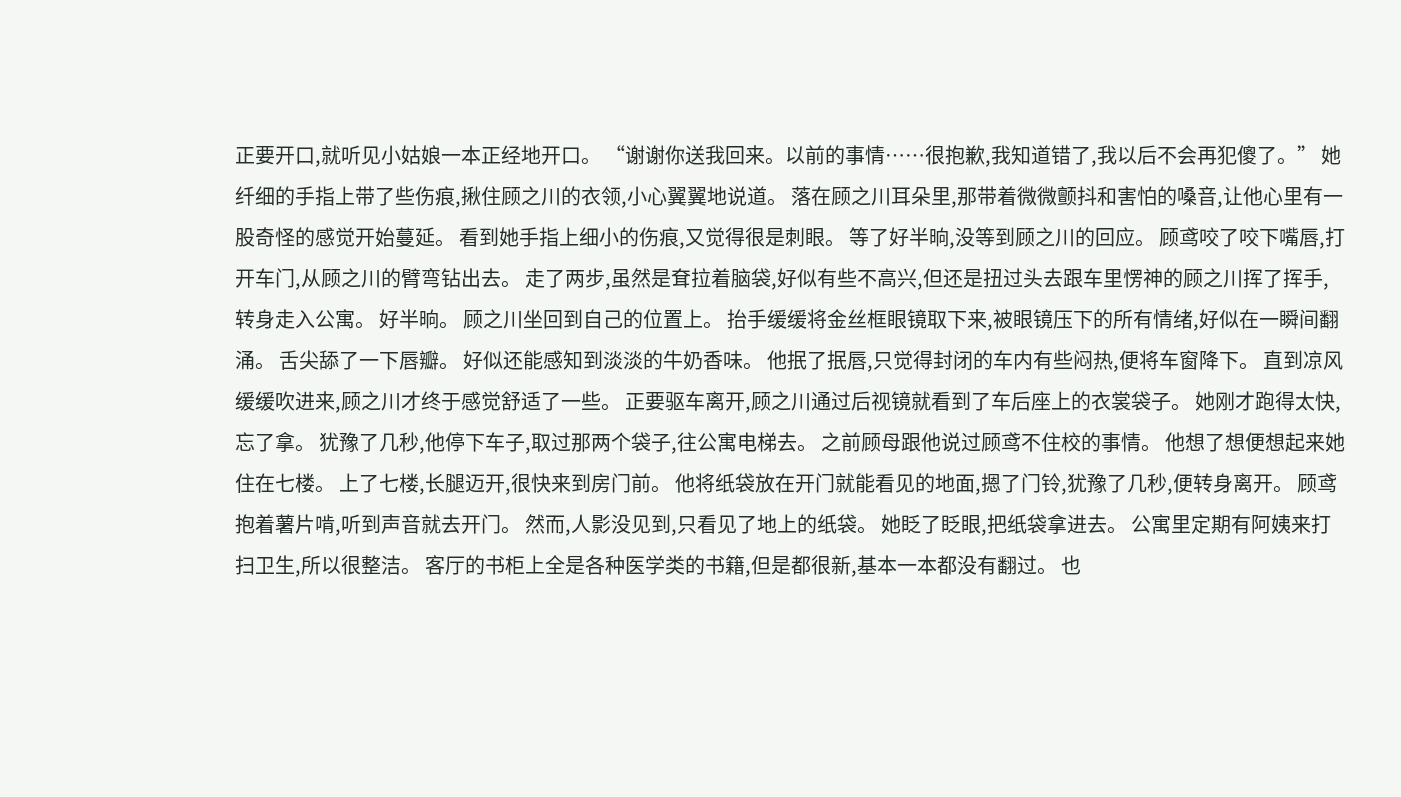正要开口,就听见小姑娘一本正经地开口。 “谢谢你送我回来。以前的事情……很抱歉,我知道错了,我以后不会再犯傻了。” 她纤细的手指上带了些伤痕,揪住顾之川的衣领,小心翼翼地说道。 落在顾之川耳朵里,那带着微微颤抖和害怕的嗓音,让他心里有一股奇怪的感觉开始蔓延。 看到她手指上细小的伤痕,又觉得很是刺眼。 等了好半晌,没等到顾之川的回应。 顾鸢咬了咬下嘴唇,打开车门,从顾之川的臂弯钻出去。 走了两步,虽然是耷拉着脑袋,好似有些不高兴,但还是扭过头去跟车里愣神的顾之川挥了挥手,转身走入公寓。 好半晌。 顾之川坐回到自己的位置上。 抬手缓缓将金丝框眼镜取下来,被眼镜压下的所有情绪,好似在一瞬间翻涌。 舌尖舔了一下唇瓣。 好似还能感知到淡淡的牛奶香味。 他抿了抿唇,只觉得封闭的车内有些闷热,便将车窗降下。 直到凉风缓缓吹进来,顾之川才终于感觉舒适了一些。 正要驱车离开,顾之川通过后视镜就看到了车后座上的衣裳袋子。 她刚才跑得太快,忘了拿。 犹豫了几秒,他停下车子,取过那两个袋子,往公寓电梯去。 之前顾母跟他说过顾鸢不住校的事情。 他想了想便想起来她住在七楼。 上了七楼,长腿迈开,很快来到房门前。 他将纸袋放在开门就能看见的地面,摁了门铃,犹豫了几秒,便转身离开。 顾鸢抱着薯片啃,听到声音就去开门。 然而,人影没见到,只看见了地上的纸袋。 她眨了眨眼,把纸袋拿进去。 公寓里定期有阿姨来打扫卫生,所以很整洁。 客厅的书柜上全是各种医学类的书籍,但是都很新,基本一本都没有翻过。 也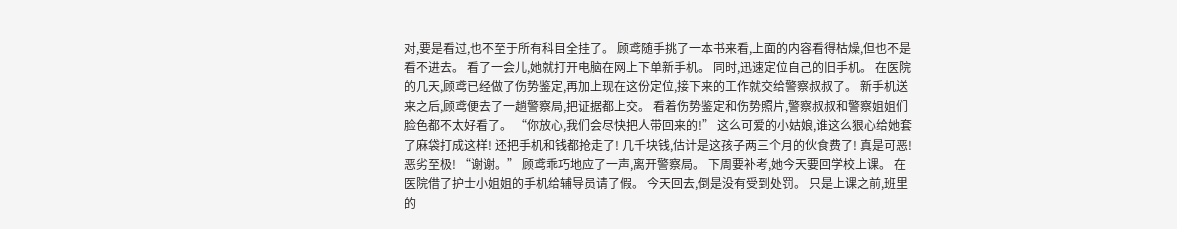对,要是看过,也不至于所有科目全挂了。 顾鸢随手挑了一本书来看,上面的内容看得枯燥,但也不是看不进去。 看了一会儿,她就打开电脑在网上下单新手机。 同时,迅速定位自己的旧手机。 在医院的几天,顾鸢已经做了伤势鉴定,再加上现在这份定位,接下来的工作就交给警察叔叔了。 新手机送来之后,顾鸢便去了一趟警察局,把证据都上交。 看着伤势鉴定和伤势照片,警察叔叔和警察姐姐们脸色都不太好看了。 “你放心,我们会尽快把人带回来的!” 这么可爱的小姑娘,谁这么狠心给她套了麻袋打成这样! 还把手机和钱都抢走了! 几千块钱,估计是这孩子两三个月的伙食费了! 真是可恶! 恶劣至极! “谢谢。” 顾鸢乖巧地应了一声,离开警察局。 下周要补考,她今天要回学校上课。 在医院借了护士小姐姐的手机给辅导员请了假。 今天回去,倒是没有受到处罚。 只是上课之前,班里的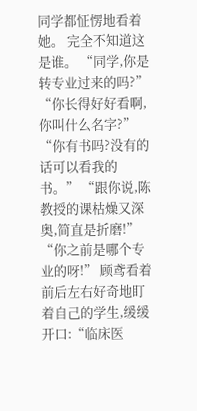同学都怔愣地看着她。 完全不知道这是谁。 “同学,你是转专业过来的吗?” “你长得好好看啊,你叫什么名字?” “你有书吗?没有的话可以看我的书。” “跟你说,陈教授的课枯燥又深奥,简直是折磨!” “你之前是哪个专业的呀!” 顾鸢看着前后左右好奇地盯着自己的学生,缓缓开口:“临床医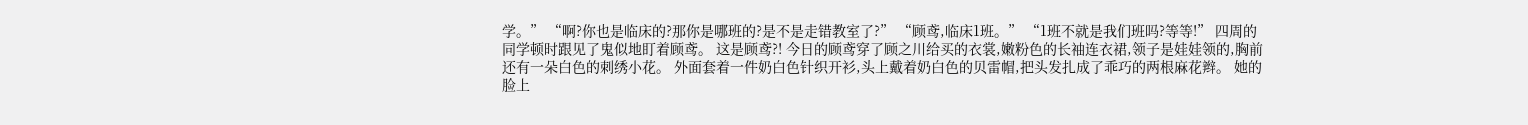学。” “啊?你也是临床的?那你是哪班的?是不是走错教室了?” “顾鸢,临床1班。” “1班不就是我们班吗?等等!” 四周的同学顿时跟见了鬼似地盯着顾鸢。 这是顾鸢?! 今日的顾鸢穿了顾之川给买的衣裳,嫩粉色的长袖连衣裙,领子是娃娃领的,胸前还有一朵白色的刺绣小花。 外面套着一件奶白色针织开衫,头上戴着奶白色的贝雷帽,把头发扎成了乖巧的两根麻花辫。 她的脸上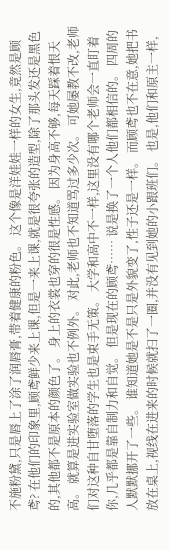不施粉黛,只是唇上了涂了润唇膏,带着健康的粉色。 这个像是洋娃娃一样的女生,竟然是顾鸢? 在他们的印象里,顾鸢鲜少来上课,但是一来上课,就是很夸张的造型,除了那头发还是黑色的,其他都不是原本的颜色了。 身上的衣裳也穿的很是性感。 因为身高不够,每天踩着恨天高。 就算是进实验室做实验也不例外。 对此,老师也不知道骂过多少次。 可她屡教不改,老师们对这种自甘堕落的学生也是束手无策。 大学和高中不一样,这里没有哪个老师会一直盯着你,几乎都是靠自制力和自觉。 但是现在的顾鸢…… 说是换了一个人他们都相信的。 四周的人默默挪开了一些。 谁知道她是不是只是外貌变了,性子还是一样。 而顾鸢也不在意,她把书放在桌上,视线在进来的时候就扫了一圈,并没有见到她的小跟班们。 也是,他们和原主一样,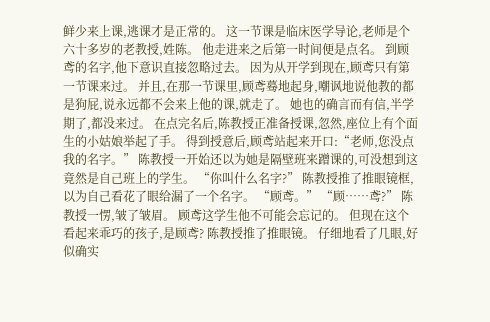鲜少来上课,逃课才是正常的。 这一节课是临床医学导论,老师是个六十多岁的老教授,姓陈。 他走进来之后第一时间便是点名。 到顾鸢的名字,他下意识直接忽略过去。 因为从开学到现在,顾鸢只有第一节课来过。 并且,在那一节课里,顾鸢蓦地起身,嘲讽地说他教的都是狗屁,说永远都不会来上他的课,就走了。 她也的确言而有信,半学期了,都没来过。 在点完名后,陈教授正准备授课,忽然,座位上有个面生的小姑娘举起了手。 得到授意后,顾鸢站起来开口:“老师,您没点我的名字。” 陈教授一开始还以为她是隔壁班来蹭课的,可没想到这竟然是自己班上的学生。 “你叫什么名字?” 陈教授推了推眼镜框,以为自己看花了眼给漏了一个名字。 “顾鸢。” “顾……鸢?” 陈教授一愣,皱了皱眉。 顾鸢这学生他不可能会忘记的。 但现在这个看起来乖巧的孩子,是顾鸢? 陈教授推了推眼镜。 仔细地看了几眼,好似确实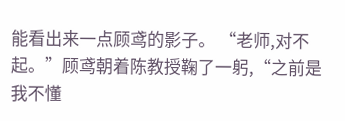能看出来一点顾鸢的影子。 “老师,对不起。”顾鸢朝着陈教授鞠了一躬,“之前是我不懂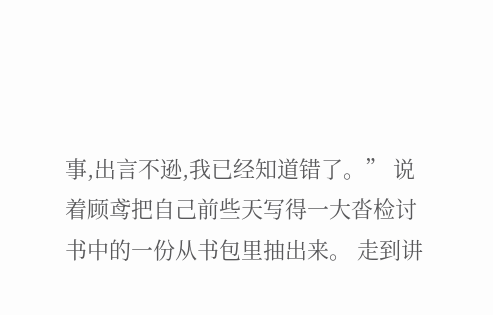事,出言不逊,我已经知道错了。” 说着顾鸢把自己前些天写得一大沓检讨书中的一份从书包里抽出来。 走到讲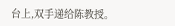台上,双手递给陈教授。